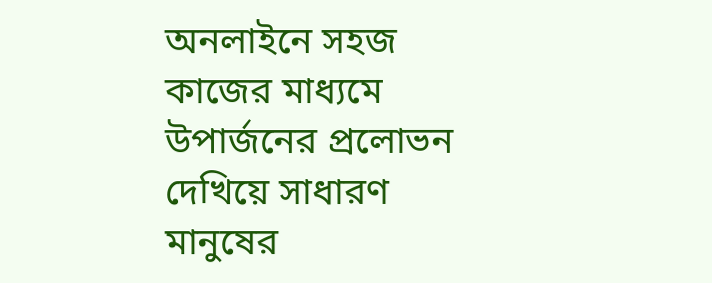অনলাইনে সহজ কাজের মাধ্যমে উপার্জনের প্রলোভন দেখিয়ে সাধারণ মানুষের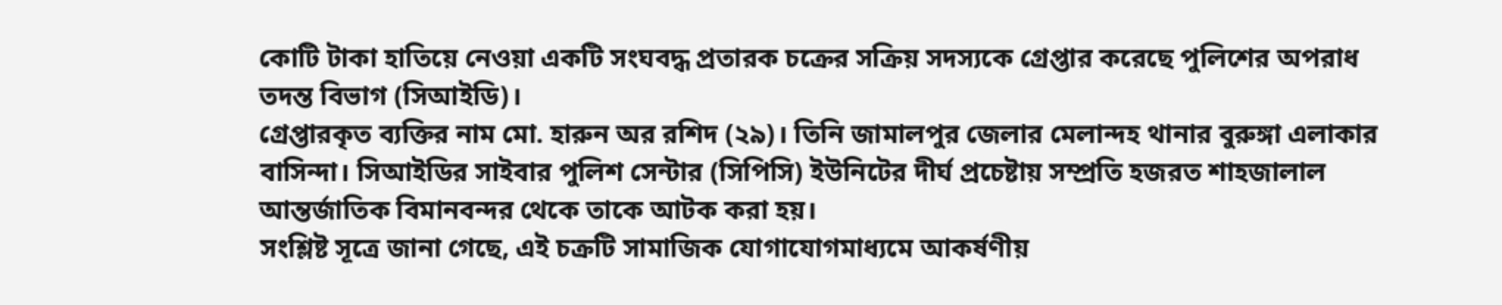কোটি টাকা হাতিয়ে নেওয়া একটি সংঘবদ্ধ প্রতারক চক্রের সক্রিয় সদস্যকে গ্রেপ্তার করেছে পুলিশের অপরাধ তদন্ত বিভাগ (সিআইডি)।
গ্রেপ্তারকৃত ব্যক্তির নাম মো. হারুন অর রশিদ (২৯)। তিনি জামালপুর জেলার মেলান্দহ থানার বুরুঙ্গা এলাকার বাসিন্দা। সিআইডির সাইবার পুলিশ সেন্টার (সিপিসি) ইউনিটের দীর্ঘ প্রচেষ্টায় সম্প্রতি হজরত শাহজালাল আন্তর্জাতিক বিমানবন্দর থেকে তাকে আটক করা হয়।
সংশ্লিষ্ট সূত্রে জানা গেছে, এই চক্রটি সামাজিক যোগাযোগমাধ্যমে আকর্ষণীয়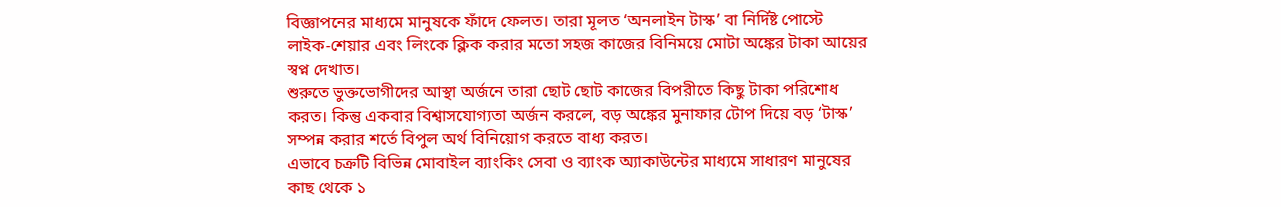বিজ্ঞাপনের মাধ্যমে মানুষকে ফাঁদে ফেলত। তারা মূলত ‘অনলাইন টাস্ক’ বা নির্দিষ্ট পোস্টে লাইক-শেয়ার এবং লিংকে ক্লিক করার মতো সহজ কাজের বিনিময়ে মোটা অঙ্কের টাকা আয়ের স্বপ্ন দেখাত।
শুরুতে ভুক্তভোগীদের আস্থা অর্জনে তারা ছোট ছোট কাজের বিপরীতে কিছু টাকা পরিশোধ করত। কিন্তু একবার বিশ্বাসযোগ্যতা অর্জন করলে, বড় অঙ্কের মুনাফার টোপ দিয়ে বড় ‘টাস্ক’ সম্পন্ন করার শর্তে বিপুল অর্থ বিনিয়োগ করতে বাধ্য করত।
এভাবে চক্রটি বিভিন্ন মোবাইল ব্যাংকিং সেবা ও ব্যাংক অ্যাকাউন্টের মাধ্যমে সাধারণ মানুষের কাছ থেকে ১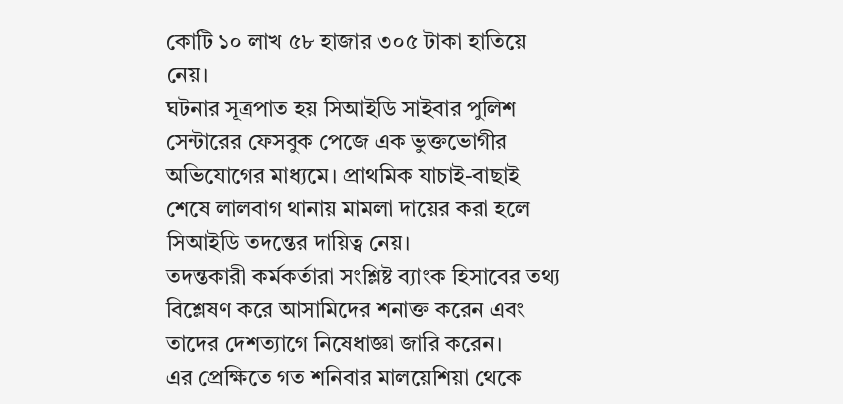কোটি ১০ লাখ ৫৮ হাজার ৩০৫ টাকা হাতিয়ে নেয়।
ঘটনার সূত্রপাত হয় সিআইডি সাইবার পুলিশ সেন্টারের ফেসবুক পেজে এক ভুক্তভোগীর অভিযোগের মাধ্যমে। প্রাথমিক যাচাই-বাছাই শেষে লালবাগ থানায় মামলা দায়ের করা হলে সিআইডি তদন্তের দায়িত্ব নেয়।
তদন্তকারী কর্মকর্তারা সংশ্লিষ্ট ব্যাংক হিসাবের তথ্য বিশ্লেষণ করে আসামিদের শনাক্ত করেন এবং তাদের দেশত্যাগে নিষেধাজ্ঞা জারি করেন।
এর প্রেক্ষিতে গত শনিবার মালয়েশিয়া থেকে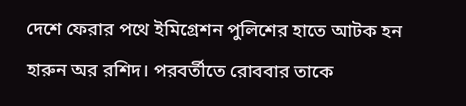দেশে ফেরার পথে ইমিগ্রেশন পুলিশের হাতে আটক হন হারুন অর রশিদ। পরবর্তীতে রোববার তাকে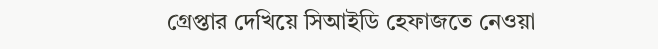গ্রেপ্তার দেখিয়ে সিআইডি হেফাজতে নেওয়া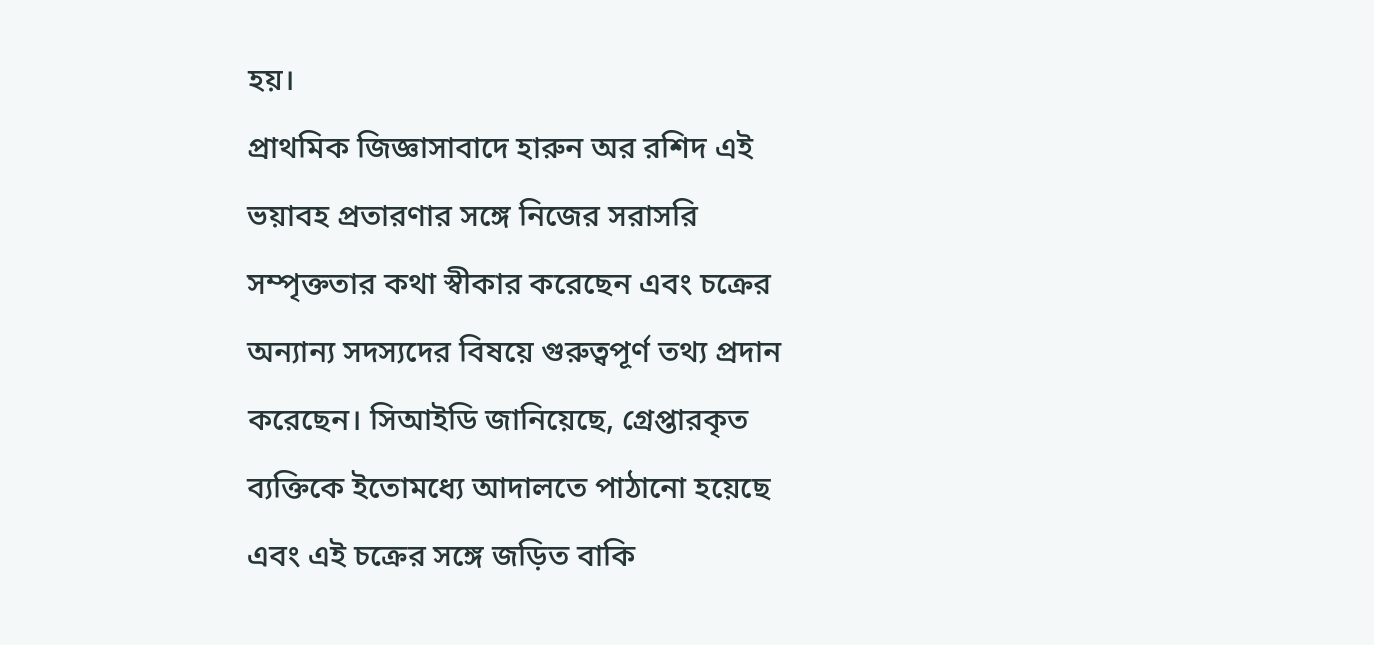হয়।
প্রাথমিক জিজ্ঞাসাবাদে হারুন অর রশিদ এই ভয়াবহ প্রতারণার সঙ্গে নিজের সরাসরি সম্পৃক্ততার কথা স্বীকার করেছেন এবং চক্রের অন্যান্য সদস্যদের বিষয়ে গুরুত্বপূর্ণ তথ্য প্রদান করেছেন। সিআইডি জানিয়েছে, গ্রেপ্তারকৃত ব্যক্তিকে ইতোমধ্যে আদালতে পাঠানো হয়েছে এবং এই চক্রের সঙ্গে জড়িত বাকি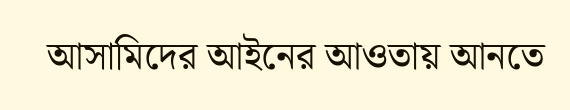আসামিদের আইনের আওতায় আনতে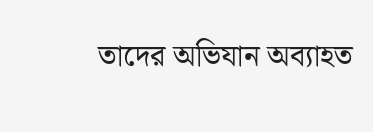তাদের অভিযান অব্যাহত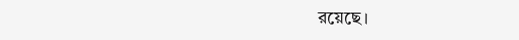রয়েছে।